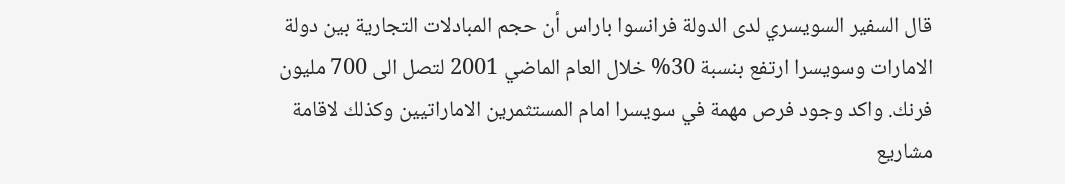قال السفير السويسري لدى الدولة فرانسوا باراس أن حجم المبادلات التجارية بين دولة الامارات وسويسرا ارتفع بنسبة 30% خلال العام الماضي 2001 لتصل الى 700 مليون فرنك. واكد وجود فرص مهمة في سويسرا امام المستثمرين الاماراتيين وكذلك لاقامة مشاريع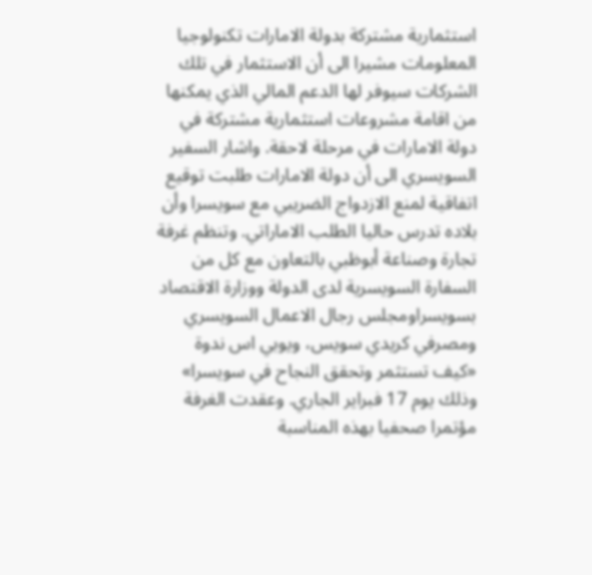استثمارية مشتركة بدولة الامارات تكنولوجيا المعلومات مشيرا الى أن الاستثمار في تلك الشركات سيوفر لها الدعم المالي الذي يمكنها من اقامة مشروعات استثمارية مشتركة في دولة الامارات في مرحلة لاحقة. واشار السفير السويسري الى أن دولة الامارات طلبت توقيع اتفاقية لمنع الازدواج الضريبي مع سويسرا وأن بلاده تدرس حاليا الطلب الاماراتي. وتنظم غرفة تجارة وصناعة أبوظبي بالتعاون مع كل من السفارة السويسرية لدى الدولة ووزارة الاقتصاد بسويسراومجلس رجال الاعمال السويسري ومصرفي كريدي سويس، ويوبي اس ندوة «كيف تستثمر وتحقق النجاح في سويسرا» وذلك يوم 17 فبراير الجاري. وعقدت الغرفة مؤتمرا صحفيا بهذه المناسبة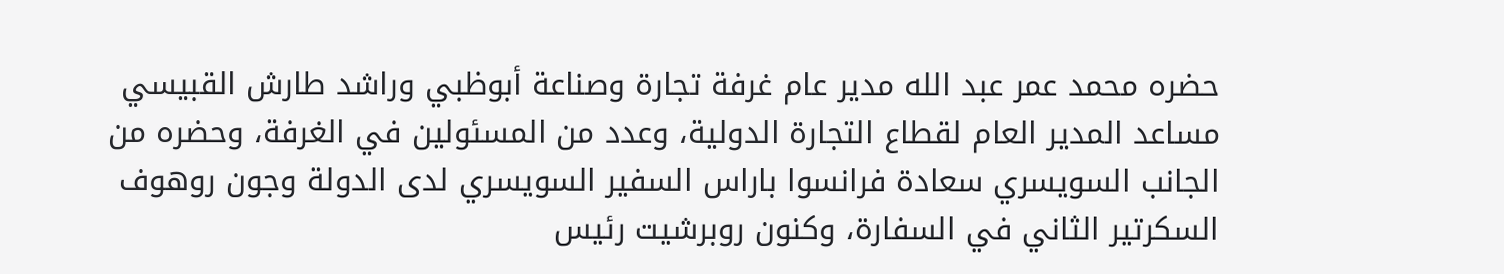حضره محمد عمر عبد الله مدير عام غرفة تجارة وصناعة أبوظبي وراشد طارش القبيسي مساعد المدير العام لقطاع التجارة الدولية، وعدد من المسئولين في الغرفة، وحضره من الجانب السويسري سعادة فرانسوا باراس السفير السويسري لدى الدولة وجون روهوف السكرتير الثاني في السفارة، وكنون روبرشيت رئيس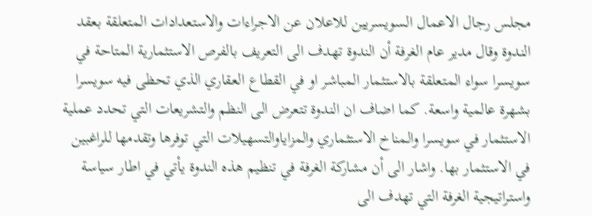مجلس رجال الاعمال السويسريين للاعلان عن الاجراءات والاستعدادات المتعلقة بعقد الندوة وقال مدير عام الغرفة أن الندوة تهدف الى التعريف بالفرص الاستثمارية المتاحة في سويسرا سواء المتعلقة بالاستثمار المباشر او في القطاع العقاري الذي تحظى فيه سويسرا بشهرة عالمية واسعة. كما اضاف ان الندوة تتعرض الى النظم والتشريعات التي تحدد عملية الاستثمار في سويسرا والمناخ الاستثماري والمزاياوالتسهيلات التي توفرها وتقدمها للراغبين في الاستثمار بها. واشار الى أن مشاركة الغرفة في تنظيم هذه الندوة يأتي في اطار سياسة واستراتيجية الغرفة التي تهدف الى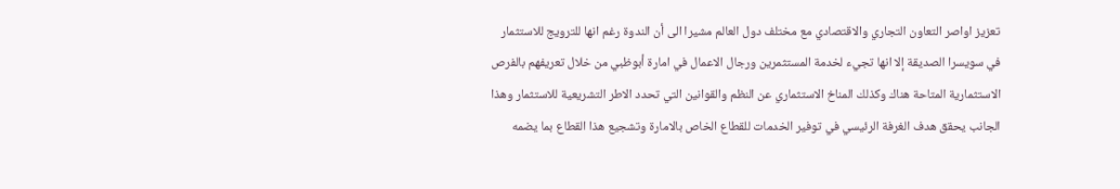تعزيز اواصر التعاون التجاري والاقتصادي مع مختلف دول العالم مشيرا الى أن الندوة رغم انها للترويج للاستثمار في سويسرا الصديقة إلا انها تجيء لخدمة المستثمرين ورجال الاعمال في امارة أبوظبي من خلال تعريفهم بالفرص الاستثمارية المتاحة هناك وكذلك المناخ الاستثماري عن النظم والقوانين التي تحدد الاطر التشريعية للاستثمار وهذا الجانب يحقق هدف الغرفة الرئيسي في توفير الخدمات للقطاع الخاص بالامارة وتشجيع هذا القطاع بما يضمه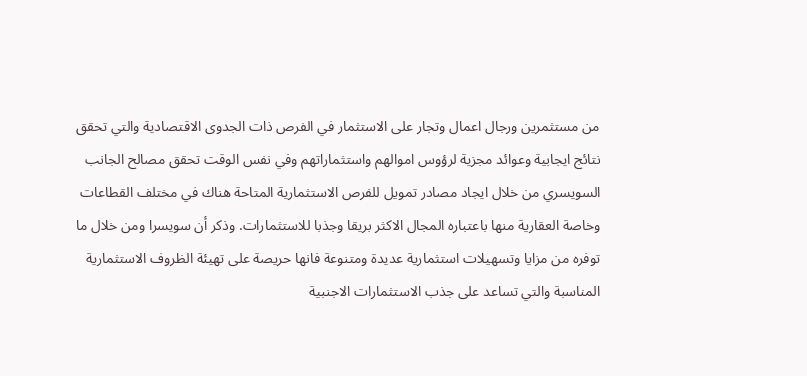من مستثمرين ورجال اعمال وتجار على الاستثمار في الفرص ذات الجدوى الاقتصادية والتي تحقق نتائج ايجابية وعوائد مجزية لرؤوس اموالهم واستثماراتهم وفي نفس الوقت تحقق مصالح الجانب السويسري من خلال ايجاد مصادر تمويل للفرص الاستثمارية المتاحة هناك في مختلف القطاعات وخاصة العقارية منها باعتباره المجال الاكثر بريقا وجذبا للاستثمارات. وذكر أن سويسرا ومن خلال ما توفره من مزايا وتسهيلات استثمارية عديدة ومتنوعة فانها حريصة على تهيئة الظروف الاستثمارية المناسبة والتي تساعد على جذب الاستثمارات الاجنبية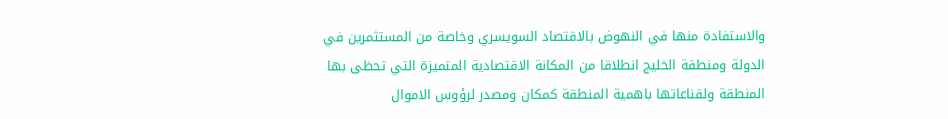والاستفادة منها في النهوض بالاقتصاد السويسري وخاصة من المستثمرين في الدولة ومنطقة الخليج انطلاقا من المكانة الاقتصادية المتميزة التي تحظى بها المنطقة ولقناعاتها باهمية المنطقة كمكان ومصدر لرؤوس الاموال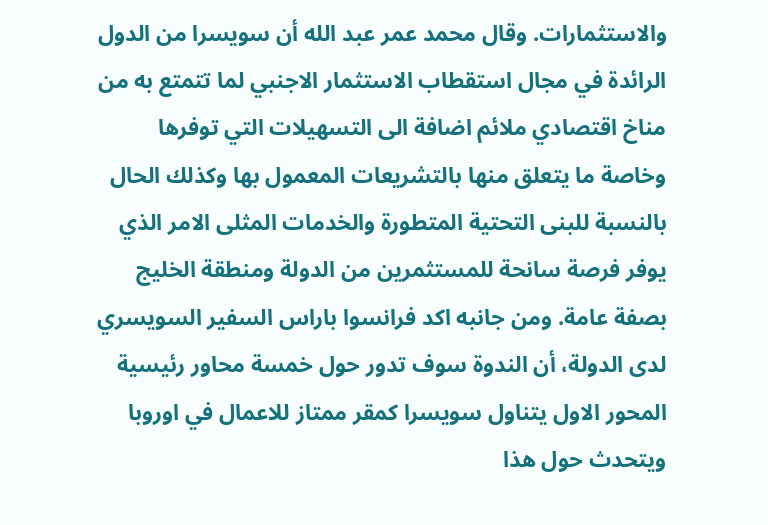والاستثمارات. وقال محمد عمر عبد الله أن سويسرا من الدول الرائدة في مجال استقطاب الاستثمار الاجنبي لما تتمتع به من مناخ اقتصادي ملائم اضافة الى التسهيلات التي توفرها وخاصة ما يتعلق منها بالتشريعات المعمول بها وكذلك الحال بالنسبة للبنى التحتية المتطورة والخدمات المثلى الامر الذي يوفر فرصة سانحة للمستثمرين من الدولة ومنطقة الخليج بصفة عامة. ومن جانبه اكد فرانسوا باراس السفير السويسري لدى الدولة، أن الندوة سوف تدور حول خمسة محاور رئيسية المحور الاول يتناول سويسرا كمقر ممتاز للاعمال في اوروبا ويتحدث حول هذا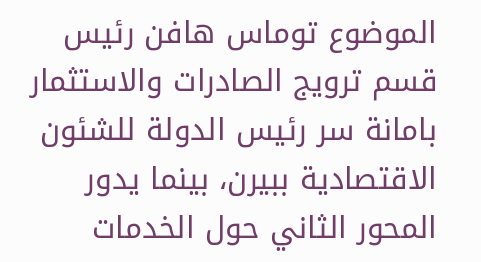الموضوع توماس هافن رئيس قسم ترويج الصادرات والاستثمار بامانة سر رئيس الدولة للشئون الاقتصادية ببيرن، بينما يدور المحور الثاني حول الخدمات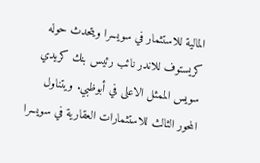المالية للاستثمار في سويسرا ويتحدث حوله كريستوف للاندر نائب رئيس بنك كريدي سويس الممثل الاعلى في أبوظبي. ويتناول المحور الثالث للاستثمارات العقارية في سويسرا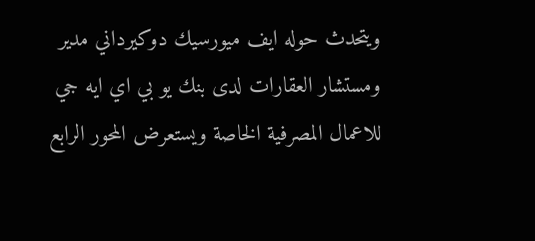ويتحدث حوله ايف ميورسيك دوكيرداني مدير ومستشار العقارات لدى بنك يو بي اي ايه جي للاعمال المصرفية الخاصة ويستعرض المحور الرابع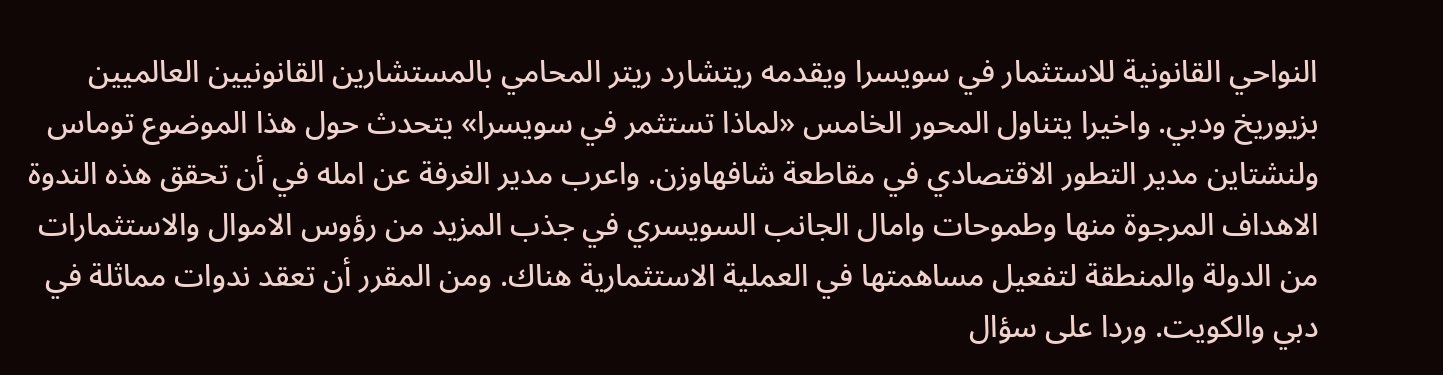النواحي القانونية للاستثمار في سويسرا ويقدمه ريتشارد ريتر المحامي بالمستشارين القانونيين العالميين بزيوريخ ودبي. واخيرا يتناول المحور الخامس «لماذا تستثمر في سويسرا» يتحدث حول هذا الموضوع توماس ولنشتاين مدير التطور الاقتصادي في مقاطعة شافهاوزن. واعرب مدير الغرفة عن امله في أن تحقق هذه الندوة الاهداف المرجوة منها وطموحات وامال الجانب السويسري في جذب المزيد من رؤوس الاموال والاستثمارات من الدولة والمنطقة لتفعيل مساهمتها في العملية الاستثمارية هناك. ومن المقرر أن تعقد ندوات مماثلة في دبي والكويت. وردا على سؤال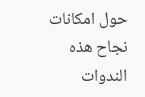حول امكانات نجاح هذه الندوات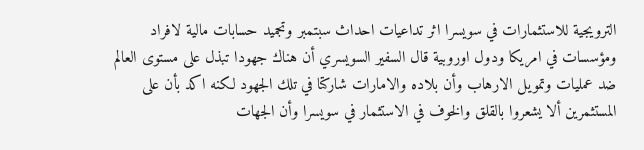الترويجية للاستثمارات في سويسرا اثر تداعيات احداث سبتمبر وتجميد حسابات مالية لافراد ومؤسسات في امريكا ودول اوروبية قال السفير السويسري أن هناك جهودا تبذل على مستوى العالم ضد عمليات وتمويل الارهاب وأن بلاده والامارات شاركتا في تلك الجهود لكنه اكد بأن على المستثمرين ألا يشعروا بالقلق والخوف في الاستثمار في سويسرا وأن الجهات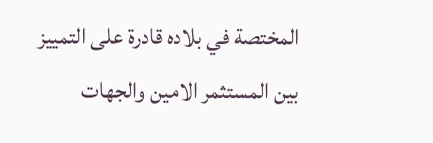المختصة في بلاده قادرة على التمييز بين المستثمر الامين والجهات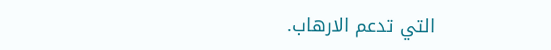التي تدعم الارهاب.